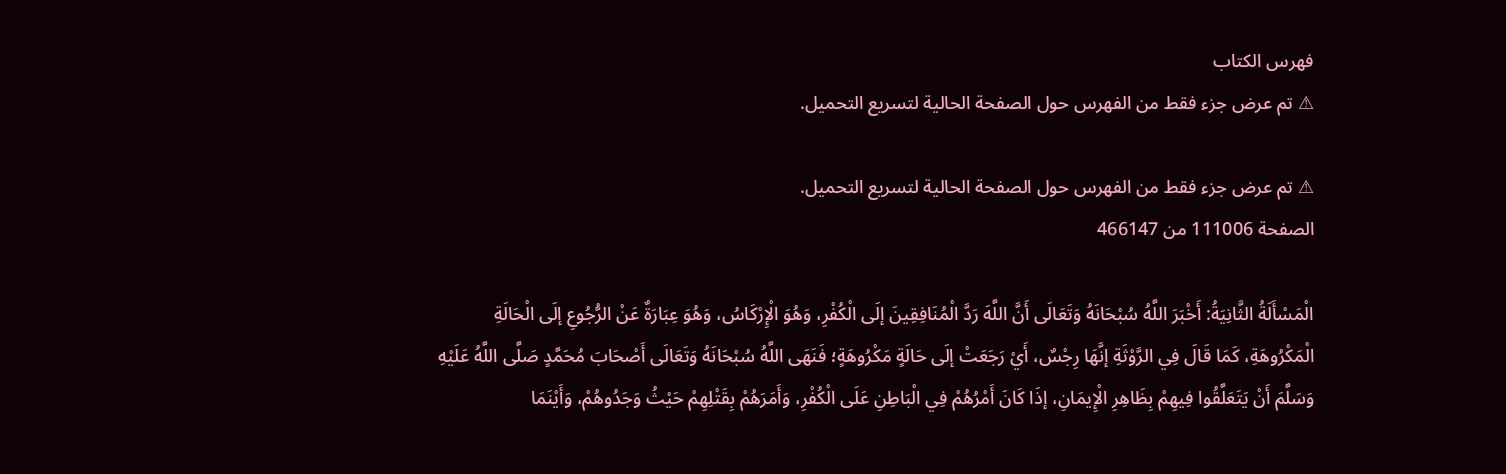فهرس الكتاب
⚠ تم عرض جزء فقط من الفهرس حول الصفحة الحالية لتسريع التحميل.

⚠ تم عرض جزء فقط من الفهرس حول الصفحة الحالية لتسريع التحميل.
الصفحة 111006 من 466147

الْمَسْأَلَةُ الثَّانِيَةُ: أَخْبَرَ اللَّهُ سُبْحَانَهُ وَتَعَالَى أَنَّ اللَّهَ رَدَّ الْمُنَافِقِينَ إلَى الْكُفْرِ، وَهُوَ الْإِرْكَاسُ، وَهُوَ عِبَارَةٌ عَنْ الرُّجُوعِ إلَى الْحَالَةِ الْمَكْرُوهَةِ، كَمَا قَالَ فِي الرَّوْثَةِ إنَّهَا رِجْسٌ، أَيْ رَجَعَتْ إلَى حَالَةٍ مَكْرُوهَةٍ؛ فَنَهَى اللَّهُ سُبْحَانَهُ وَتَعَالَى أَصْحَابَ مُحَمَّدٍ صَلَّى اللَّهُ عَلَيْهِ وَسَلَّمَ أَنْ يَتَعَلَّقُوا فِيهِمْ بِظَاهِرِ الْإِيمَانِ، إذَا كَانَ أَمْرُهُمْ فِي الْبَاطِنِ عَلَى الْكُفْرِ، وَأَمَرَهُمْ بِقَتْلِهِمْ حَيْثُ وَجَدُوهُمْ، وَأَيْنَمَا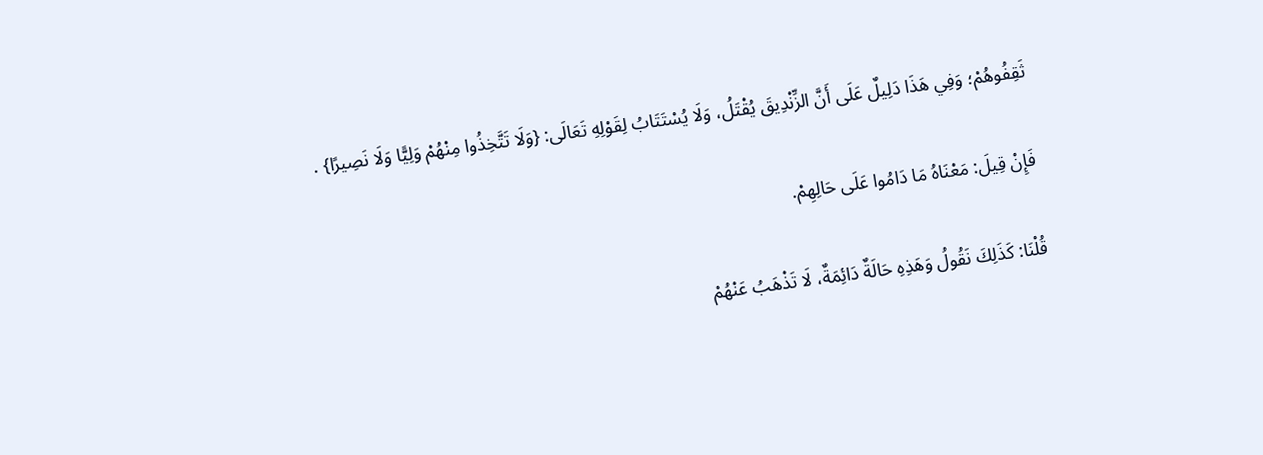ثَقِفُوهُمْ؛ وَفِي هَذَا دَلِيلٌ عَلَى أَنَّ الزِّنْدِيقَ يُقْتَلُ، وَلَا يُسْتَتَابُ لِقَوْلِهِ تَعَالَى: {وَلَا تَتَّخِذُوا مِنْهُمْ وَلِيًّا وَلَا نَصِيرًا} .

فَإِنْ قِيلَ: مَعْنَاهُ مَا دَامُوا عَلَى حَالِهِمْ.

قُلْنَا: كَذَلِكَ نَقُولُ وَهَذِهِ حَالَةٌ دَائِمَةٌ، لَا تَذْهَبُ عَنْهُمْ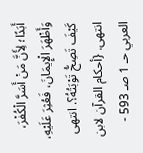أَبَدًا؛ لِأَنَّ مَنْ أَسَرَّ الْكُفْرَ، وَأَظْهَرَ الْإِيمَانَ، فَعُثِرَ عَلَيْهِ، كَيْفَ تَصِحُّ تَوْبَتُهُ؟. انتهى انتهى. {أحكام القرآن لابن العربي حـ 1 صـ 593 -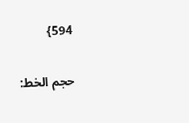594}

حجم الخط: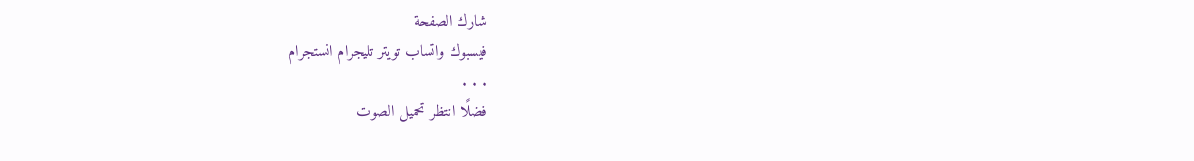شارك الصفحة
فيسبوك واتساب تويتر تليجرام انستجرام
. . .
فضلًا انتظر تحميل الصوت